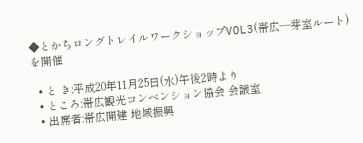◆とかちロングトレイルワークショップVOL3(帯広—芽室ルート)を開催

  • と き:平成20年11月25日(水)午後2時より
  • ところ:帯広観光コンベンション協会 会議室
  • 出席者:帯広開建 地域振興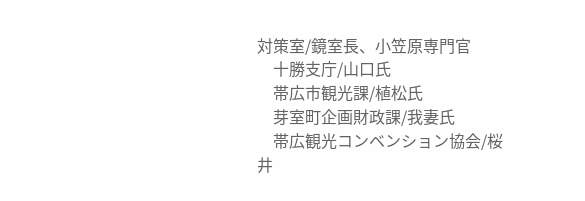対策室/鏡室長、小笠原専門官
    十勝支庁/山口氏
    帯広市観光課/植松氏
    芽室町企画財政課/我妻氏
    帯広観光コンベンション協会/桜井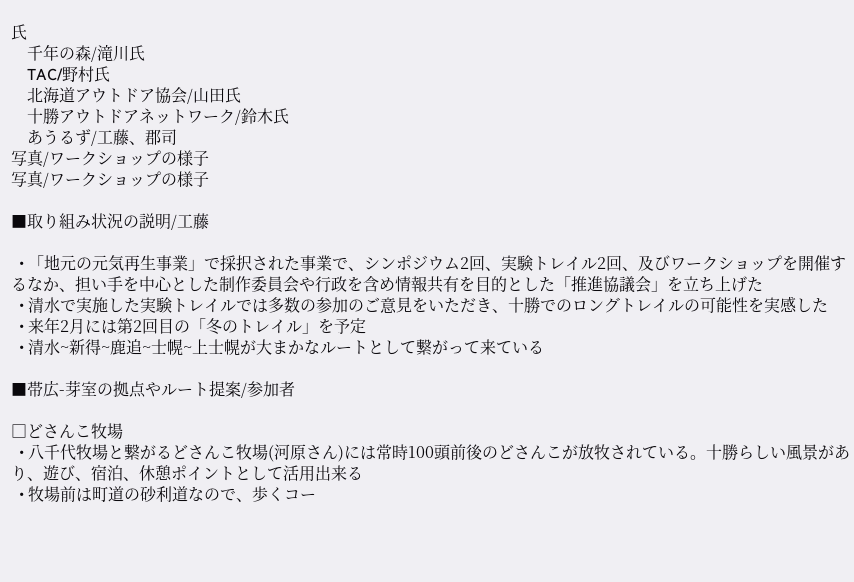氏
    千年の森/滝川氏
    TAC/野村氏
    北海道アウトドア協会/山田氏
    十勝アウトドアネットワーク/鈴木氏
    あうるず/工藤、郡司
写真/ワークショップの様子
写真/ワークショップの様子

■取り組み状況の説明/工藤

  • 「地元の元気再生事業」で採択された事業で、シンポジウム2回、実験トレイル2回、及びワークショップを開催するなか、担い手を中心とした制作委員会や行政を含め情報共有を目的とした「推進協議会」を立ち上げた
  • 清水で実施した実験トレイルでは多数の参加のご意見をいただき、十勝でのロングトレイルの可能性を実感した
  • 来年2月には第2回目の「冬のトレイル」を予定
  • 清水~新得~鹿追~士幌~上士幌が大まかなルートとして繋がって来ている

■帯広-芽室の拠点やルート提案/参加者

□どさんこ牧場
  • 八千代牧場と繋がるどさんこ牧場(河原さん)には常時100頭前後のどさんこが放牧されている。十勝らしい風景があり、遊び、宿泊、休憩ポイントとして活用出来る
  • 牧場前は町道の砂利道なので、歩くコー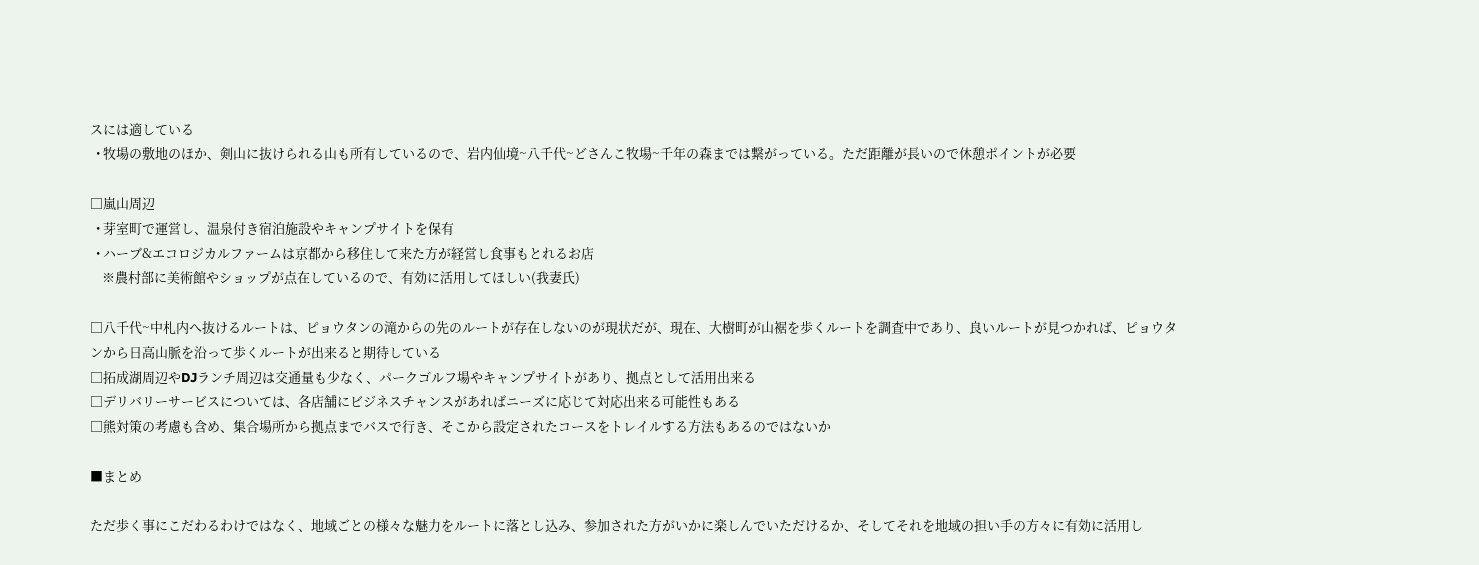スには適している
  • 牧場の敷地のほか、剣山に抜けられる山も所有しているので、岩内仙境~八千代~どさんこ牧場~千年の森までは繋がっている。ただ距離が長いので休憩ポイントが必要

□嵐山周辺
  • 芽室町で運営し、温泉付き宿泊施設やキャンプサイトを保有
  • ハーブ&エコロジカルファームは京都から移住して来た方が経営し食事もとれるお店
    ※農村部に美術館やショップが点在しているので、有効に活用してほしい(我妻氏)

□八千代~中札内へ抜けるルートは、ピョウタンの滝からの先のルートが存在しないのが現状だが、現在、大樹町が山裾を歩くルートを調査中であり、良いルートが見つかれば、ピョウタンから日高山脈を沿って歩くルートが出来ると期待している
□拓成湖周辺やDJランチ周辺は交通量も少なく、パークゴルフ場やキャンプサイトがあり、拠点として活用出来る
□デリバリーサービスについては、各店舗にビジネスチャンスがあればニーズに応じて対応出来る可能性もある
□熊対策の考慮も含め、集合場所から拠点までバスで行き、そこから設定されたコースをトレイルする方法もあるのではないか

■まとめ

ただ歩く事にこだわるわけではなく、地域ごとの様々な魅力をルートに落とし込み、参加された方がいかに楽しんでいただけるか、そしてそれを地域の担い手の方々に有効に活用し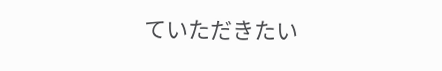ていただきたい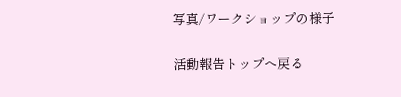写真/ワークショップの様子

活動報告トップへ戻る